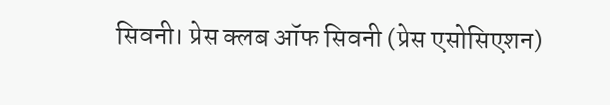सिवनी। प्रेस क्लब ऑफ सिवनी (प्रेस एसोसिएशन)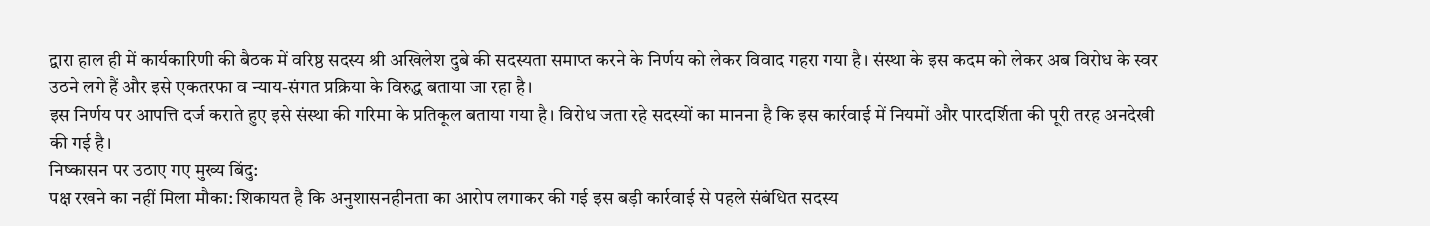द्वारा हाल ही में कार्यकारिणी की बैठक में वरिष्ठ सदस्य श्री अखिलेश दुबे की सदस्यता समाप्त करने के निर्णय को लेकर विवाद गहरा गया है। संस्था के इस कदम को लेकर अब विरोध के स्वर उठने लगे हैं और इसे एकतरफा व न्याय-संगत प्रक्रिया के विरुद्ध बताया जा रहा है।
इस निर्णय पर आपत्ति दर्ज कराते हुए इसे संस्था की गरिमा के प्रतिकूल बताया गया है। विरोध जता रहे सदस्यों का मानना है कि इस कार्रवाई में नियमों और पारदर्शिता की पूरी तरह अनदेखी की गई है।
निष्कासन पर उठाए गए मुख्य बिंदु:
पक्ष रखने का नहीं मिला मौका: शिकायत है कि अनुशासनहीनता का आरोप लगाकर की गई इस बड़ी कार्रवाई से पहले संबंधित सदस्य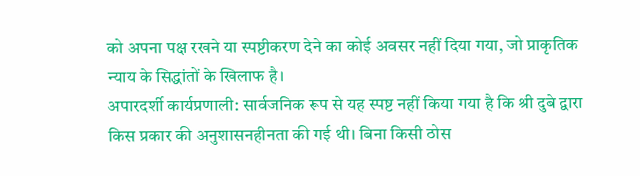को अपना पक्ष रखने या स्पष्टीकरण देने का कोई अवसर नहीं दिया गया, जो प्राकृतिक न्याय के सिद्धांतों के खिलाफ है।
अपारदर्शी कार्यप्रणाली: सार्वजनिक रूप से यह स्पष्ट नहीं किया गया है कि श्री दुबे द्वारा किस प्रकार की अनुशासनहीनता की गई थी। बिना किसी ठोस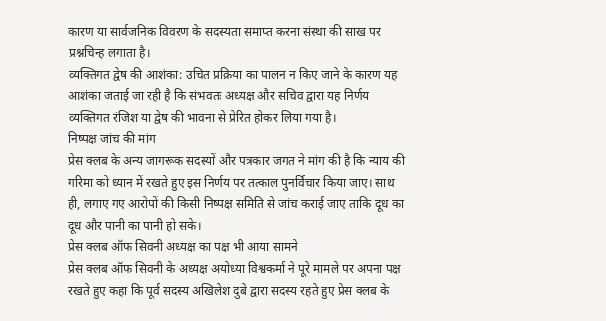कारण या सार्वजनिक विवरण के सदस्यता समाप्त करना संस्था की साख पर प्रश्नचिन्ह लगाता है।
व्यक्तिगत द्वेष की आशंका: उचित प्रक्रिया का पालन न किए जाने के कारण यह आशंका जताई जा रही है कि संभवतः अध्यक्ष और सचिव द्वारा यह निर्णय व्यक्तिगत रंजिश या द्वेष की भावना से प्रेरित होकर लिया गया है।
निष्पक्ष जांच की मांग
प्रेस क्लब के अन्य जागरूक सदस्यों और पत्रकार जगत ने मांग की है कि न्याय की गरिमा को ध्यान में रखते हुए इस निर्णय पर तत्काल पुनर्विचार किया जाए। साथ ही, लगाए गए आरोपों की किसी निष्पक्ष समिति से जांच कराई जाए ताकि दूध का दूध और पानी का पानी हो सके।
प्रेस क्लब ऑफ सिवनी अध्यक्ष का पक्ष भी आया सामने
प्रेस क्लब ऑफ सिवनी के अध्यक्ष अयोध्या विश्वकर्मा ने पूरे मामले पर अपना पक्ष रखते हुए कहा कि पूर्व सदस्य अखिलेश दुबे द्वारा सदस्य रहते हुए प्रेस क्लब के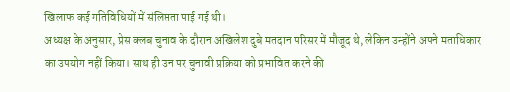खिलाफ कई गतिविधियों में संलिप्तता पाई गई थी।
अध्यक्ष के अनुसार, प्रेस क्लब चुनाव के दौरान अखिलेश दुबे मतदान परिसर में मौजूद थे, लेकिन उन्होंने अपने मताधिकार का उपयोग नहीं किया। साथ ही उन पर चुनावी प्रक्रिया को प्रभावित करने की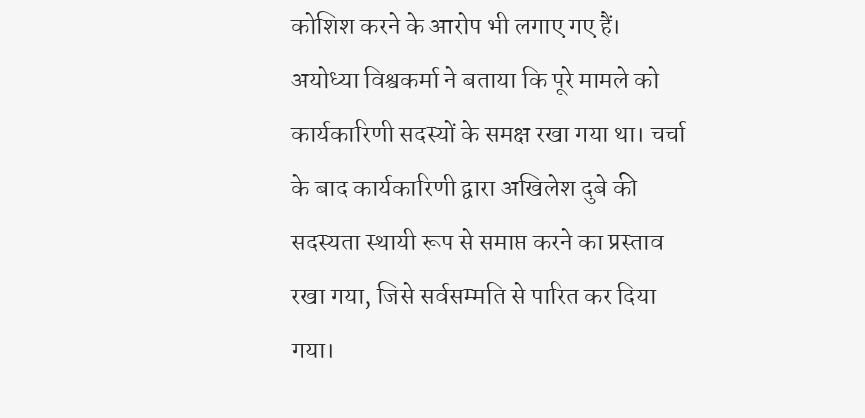कोशिश करने के आरोप भी लगाए गए हैं।
अयोध्या विश्वकर्मा ने बताया कि पूरे मामले को कार्यकारिणी सदस्यों के समक्ष रखा गया था। चर्चा के बाद कार्यकारिणी द्वारा अखिलेश दुबे की सदस्यता स्थायी रूप से समाप्त करने का प्रस्ताव रखा गया, जिसे सर्वसम्मति से पारित कर दिया गया।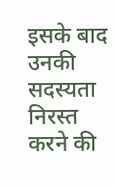इसके बाद उनकी सदस्यता निरस्त करने की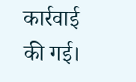कार्रवाई की गई।